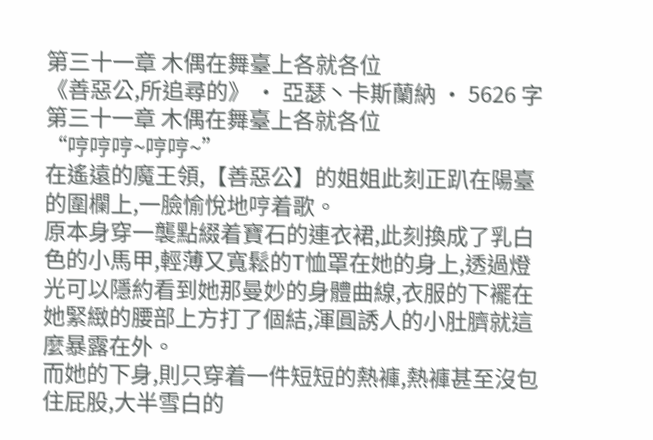第三十一章 木偶在舞臺上各就各位
《善惡公,所追尋的》 · 亞瑟丶卡斯蘭納 · 5626 字
第三十一章 木偶在舞臺上各就各位
“哼哼哼~哼哼~”
在遙遠的魔王領,【善惡公】的姐姐此刻正趴在陽臺的圍欄上,一臉愉悅地哼着歌。
原本身穿一襲點綴着寶石的連衣裙,此刻換成了乳白色的小馬甲,輕薄又寬鬆的T恤罩在她的身上,透過燈光可以隱約看到她那曼妙的身體曲線,衣服的下襬在她緊緻的腰部上方打了個結,渾圓誘人的小肚臍就這麼暴露在外。
而她的下身,則只穿着一件短短的熱褲,熱褲甚至沒包住屁股,大半雪白的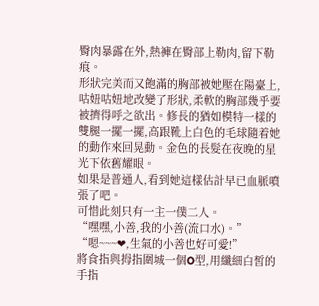臀肉暴露在外,熱褲在臀部上勒肉,留下勒痕。
形狀完美而又飽滿的胸部被她壓在陽臺上,咕妞咕妞地改變了形狀,柔軟的胸部幾乎要被擠得呼之欲出。修長的猶如模特一樣的雙腿一擺一擺,高跟靴上白色的毛球隨着她的動作來回晃動。金色的長髮在夜晚的星光下依舊耀眼。
如果是普通人,看到她這樣估計早已血脈噴張了吧。
可惜此刻只有一主一僕二人。
“嘿嘿,小善,我的小善(流口水)。”
“嗯~~~❤,生氣的小善也好可愛!”
將食指與拇指圍城一個O型,用纖細白皙的手指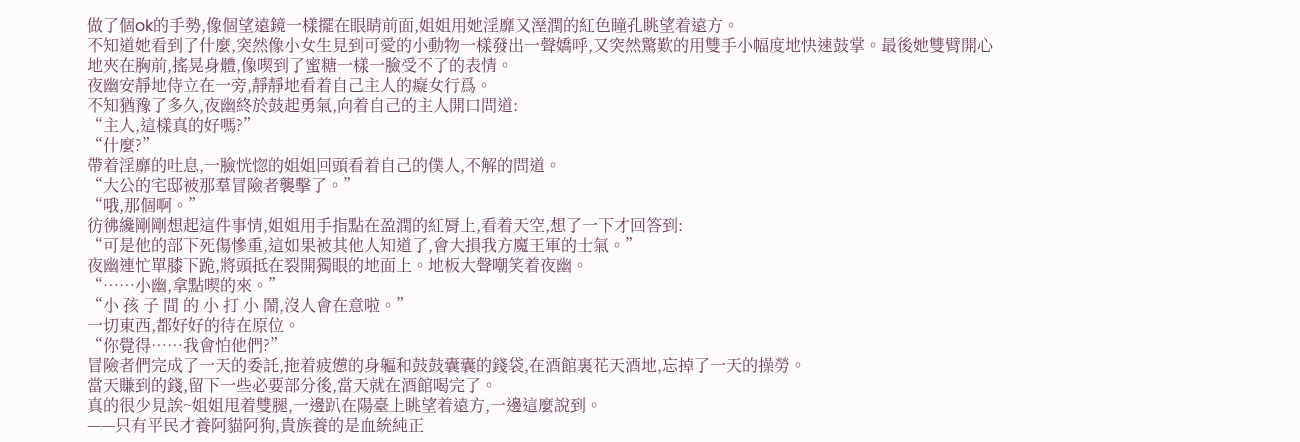做了個ok的手勢,像個望遠鏡一樣擺在眼睛前面,姐姐用她淫靡又溼潤的紅色瞳孔眺望着遠方。
不知道她看到了什麼,突然像小女生見到可愛的小動物一樣發出一聲嬌呼,又突然驚歎的用雙手小幅度地快速鼓掌。最後她雙臂開心地夾在胸前,搖晃身體,像喫到了蜜糖一樣一臉受不了的表情。
夜幽安靜地侍立在一旁,靜靜地看着自己主人的癡女行爲。
不知猶豫了多久,夜幽終於鼓起勇氣,向着自己的主人開口問道:
“主人,這樣真的好嗎?”
“什麼?”
帶着淫靡的吐息,一臉恍惚的姐姐回頭看着自己的僕人,不解的問道。
“大公的宅邸被那羣冒險者襲擊了。”
“哦,那個啊。”
彷彿纔剛剛想起這件事情,姐姐用手指點在盈潤的紅脣上,看着天空,想了一下才回答到:
“可是他的部下死傷慘重,這如果被其他人知道了,會大損我方魔王軍的士氣。”
夜幽連忙單膝下跪,將頭抵在裂開獨眼的地面上。地板大聲嘲笑着夜幽。
“……小幽,拿點喫的來。”
“小 孩 子 間 的 小 打 小 鬧,沒人會在意啦。”
一切東西,都好好的待在原位。
“你覺得……我會怕他們?”
冒險者們完成了一天的委託,拖着疲憊的身軀和鼓鼓囊囊的錢袋,在酒館裏花天酒地,忘掉了一天的操勞。
當天賺到的錢,留下一些必要部分後,當天就在酒館喝完了。
真的很少見誒~姐姐甩着雙腿,一邊趴在陽臺上眺望着遠方,一邊這麼說到。
——只有平民才養阿貓阿狗,貴族養的是血統純正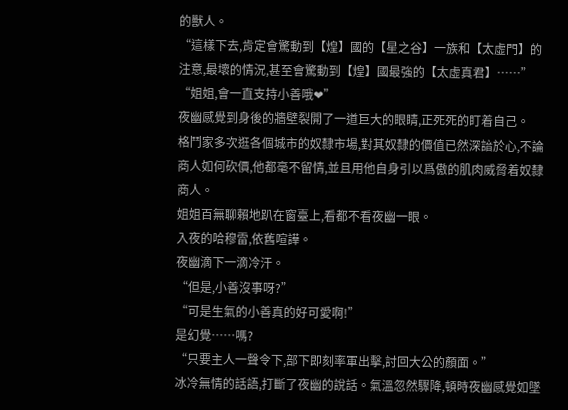的獸人。
“這樣下去,肯定會驚動到【煌】國的【星之谷】一族和【太虛門】的注意,最壞的情況,甚至會驚動到【煌】國最強的【太虛真君】……”
“姐姐,會一直支持小善哦❤”
夜幽感覺到身後的牆壁裂開了一道巨大的眼睛,正死死的盯着自己。
格鬥家多次逛各個城市的奴隸市場,對其奴隸的價值已然深諳於心,不論商人如何砍價,他都毫不留情,並且用他自身引以爲傲的肌肉威脅着奴隸商人。
姐姐百無聊賴地趴在窗臺上,看都不看夜幽一眼。
入夜的哈穆雷,依舊喧譁。
夜幽滴下一滴冷汗。
“但是,小善沒事呀?”
“可是生氣的小善真的好可愛啊!”
是幻覺……嗎?
“只要主人一聲令下,部下即刻率軍出擊,討回大公的顏面。”
冰冷無情的話語,打斷了夜幽的說話。氣溫忽然驟降,頓時夜幽感覺如墜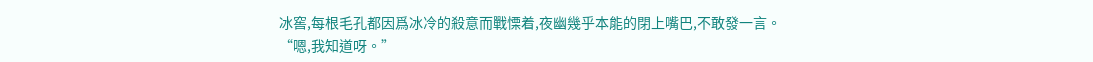冰窖,每根毛孔都因爲冰冷的殺意而戰慄着,夜幽幾乎本能的閉上嘴巴,不敢發一言。
“嗯,我知道呀。”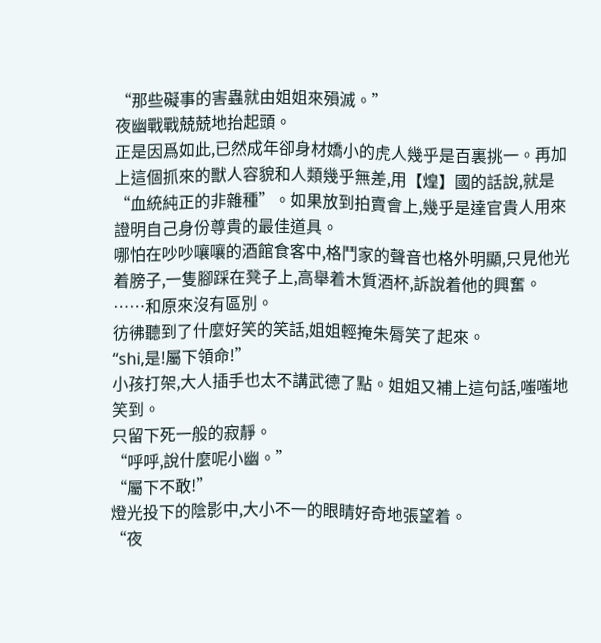“那些礙事的害蟲就由姐姐來殞滅。”
夜幽戰戰兢兢地抬起頭。
正是因爲如此,已然成年卻身材嬌小的虎人幾乎是百裏挑一。再加上這個抓來的獸人容貌和人類幾乎無差,用【煌】國的話說,就是“血統純正的非雜種”。如果放到拍賣會上,幾乎是達官貴人用來證明自己身份尊貴的最佳道具。
哪怕在吵吵嚷嚷的酒館食客中,格鬥家的聲音也格外明顯,只見他光着膀子,一隻腳踩在凳子上,高舉着木質酒杯,訴說着他的興奮。
……和原來沒有區別。
彷彿聽到了什麼好笑的笑話,姐姐輕掩朱脣笑了起來。
“shi,是!屬下領命!”
小孩打架,大人插手也太不講武德了點。姐姐又補上這句話,嗤嗤地笑到。
只留下死一般的寂靜。
“呼呼,說什麼呢小幽。”
“屬下不敢!”
燈光投下的陰影中,大小不一的眼睛好奇地張望着。
“夜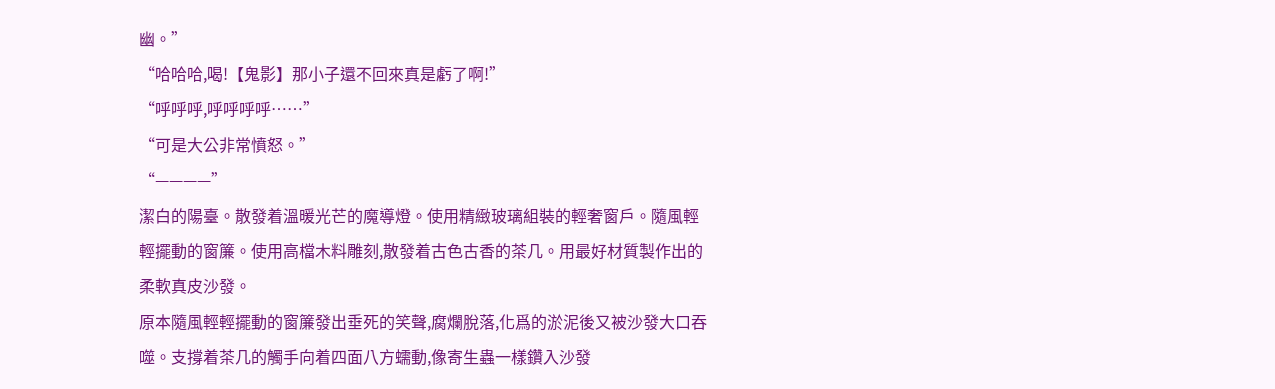幽。”
“哈哈哈,喝!【鬼影】那小子還不回來真是虧了啊!”
“呼呼呼,呼呼呼呼……”
“可是大公非常憤怒。”
“————”
潔白的陽臺。散發着溫暖光芒的魔導燈。使用精緻玻璃組裝的輕奢窗戶。隨風輕輕擺動的窗簾。使用高檔木料雕刻,散發着古色古香的茶几。用最好材質製作出的柔軟真皮沙發。
原本隨風輕輕擺動的窗簾發出垂死的笑聲,腐爛脫落,化爲的淤泥後又被沙發大口吞噬。支撐着茶几的觸手向着四面八方蠕動,像寄生蟲一樣鑽入沙發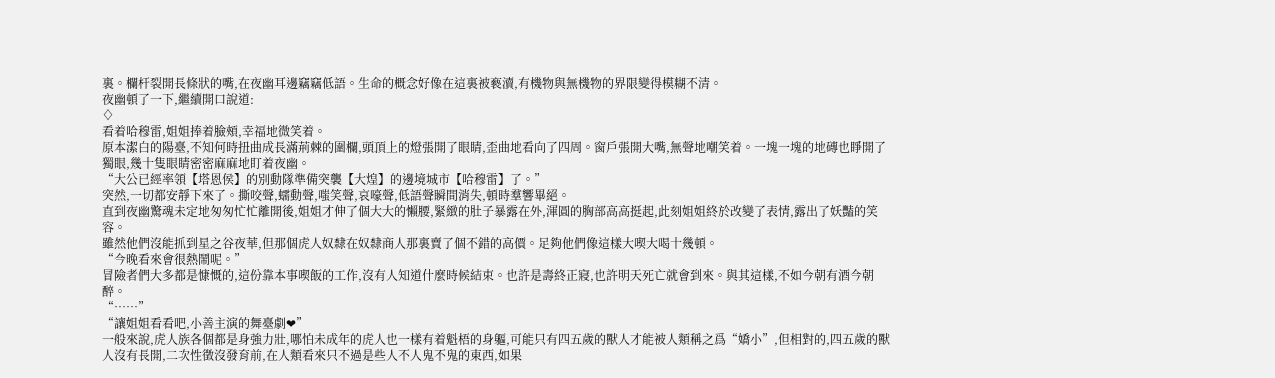裏。欄杆裂開長條狀的嘴,在夜幽耳邊竊竊低語。生命的概念好像在這裏被褻瀆,有機物與無機物的界限變得模糊不清。
夜幽頓了一下,繼續開口說道:
♢
看着哈穆雷,姐姐捧着臉頰,幸福地微笑着。
原本潔白的陽臺,不知何時扭曲成長滿荊棘的圍欄,頭頂上的燈張開了眼睛,歪曲地看向了四周。窗戶張開大嘴,無聲地嘲笑着。一塊一塊的地磚也睜開了獨眼,幾十隻眼睛密密麻麻地盯着夜幽。
“大公已經率領【塔恩侯】的別動隊準備突襲【大煌】的邊境城市【哈穆雷】了。”
突然,一切都安靜下來了。撕咬聲,蠕動聲,嗤笑聲,哀嚎聲,低語聲瞬間消失,頓時羣響畢絕。
直到夜幽驚魂未定地匆匆忙忙離開後,姐姐才伸了個大大的懶腰,緊緻的肚子暴露在外,渾圓的胸部高高挺起,此刻姐姐終於改變了表情,露出了妖豔的笑容。
雖然他們沒能抓到星之谷夜華,但那個虎人奴隸在奴隸商人那裏賣了個不錯的高價。足夠他們像這樣大喫大喝十幾頓。
“今晚看來會很熱鬧呢。”
冒險者們大多都是慷慨的,這份靠本事喫飯的工作,沒有人知道什麼時候結束。也許是壽終正寢,也許明天死亡就會到來。與其這樣,不如今朝有酒今朝醉。
“……”
“讓姐姐看看吧,小善主演的舞臺劇❤”
一般來說,虎人族各個都是身強力壯,哪怕未成年的虎人也一樣有着魁梧的身軀,可能只有四五歲的獸人才能被人類稱之爲“嬌小”,但相對的,四五歲的獸人沒有長開,二次性徵沒發育前,在人類看來只不過是些人不人鬼不鬼的東西,如果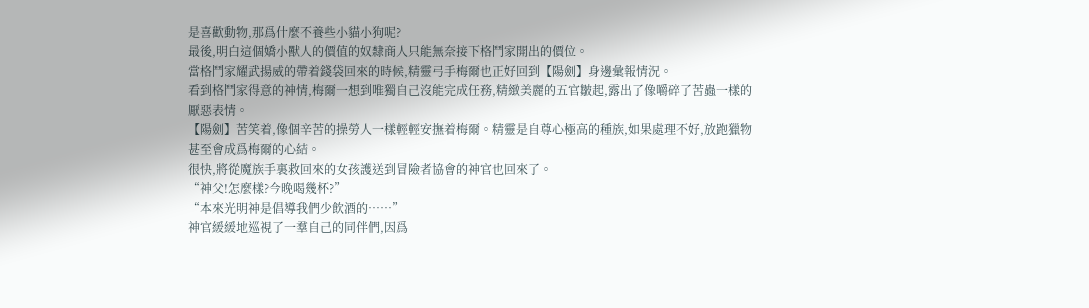是喜歡動物,那爲什麼不養些小貓小狗呢?
最後,明白這個嬌小獸人的價值的奴隸商人只能無奈接下格鬥家開出的價位。
當格鬥家耀武揚威的帶着錢袋回來的時候,精靈弓手梅爾也正好回到【陽劍】身邊彙報情況。
看到格鬥家得意的神情,梅爾一想到唯獨自己沒能完成任務,精緻美麗的五官皺起,露出了像嚼碎了苦蟲一樣的厭惡表情。
【陽劍】苦笑着,像個辛苦的操勞人一樣輕輕安撫着梅爾。精靈是自尊心極高的種族,如果處理不好,放跑獵物甚至會成爲梅爾的心結。
很快,將從魔族手裏救回來的女孩護送到冒險者協會的神官也回來了。
“神父!怎麼樣?今晚喝幾杯?”
“本來光明神是倡導我們少飲酒的……”
神官緩緩地巡視了一羣自己的同伴們,因爲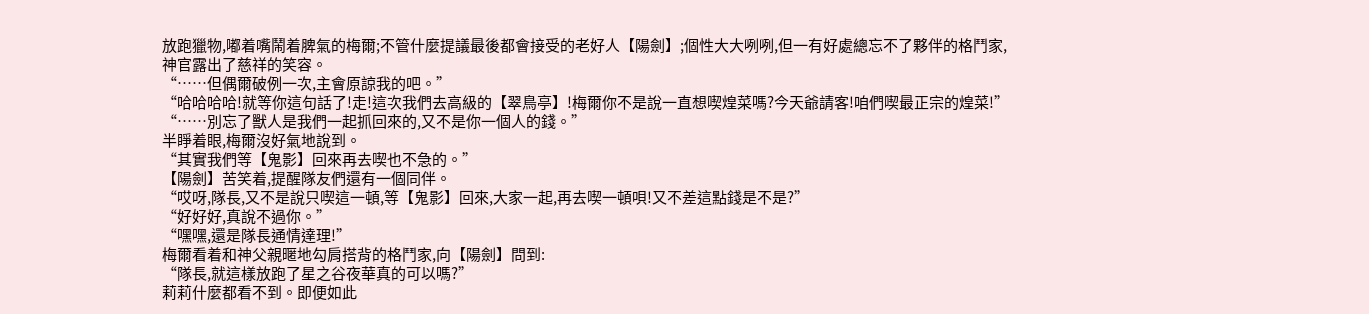放跑獵物,嘟着嘴鬧着脾氣的梅爾;不管什麼提議最後都會接受的老好人【陽劍】;個性大大咧咧,但一有好處總忘不了夥伴的格鬥家,
神官露出了慈祥的笑容。
“……但偶爾破例一次,主會原諒我的吧。”
“哈哈哈哈!就等你這句話了!走!這次我們去高級的【翠鳥亭】!梅爾你不是說一直想喫煌菜嗎?今天爺請客!咱們喫最正宗的煌菜!”
“……別忘了獸人是我們一起抓回來的,又不是你一個人的錢。”
半睜着眼,梅爾沒好氣地說到。
“其實我們等【鬼影】回來再去喫也不急的。”
【陽劍】苦笑着,提醒隊友們還有一個同伴。
“哎呀,隊長,又不是說只喫這一頓,等【鬼影】回來,大家一起,再去喫一頓唄!又不差這點錢是不是?”
“好好好,真說不過你。”
“嘿嘿,還是隊長通情達理!”
梅爾看着和神父親暱地勾肩搭背的格鬥家,向【陽劍】問到:
“隊長,就這樣放跑了星之谷夜華真的可以嗎?”
莉莉什麼都看不到。即便如此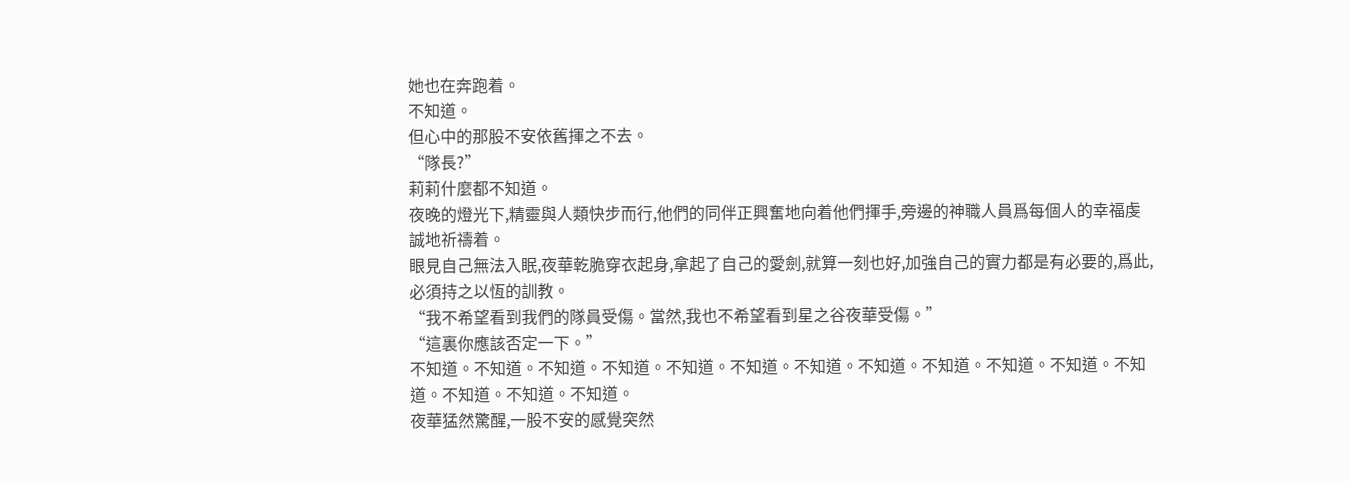她也在奔跑着。
不知道。
但心中的那股不安依舊揮之不去。
“隊長?”
莉莉什麼都不知道。
夜晚的燈光下,精靈與人類快步而行,他們的同伴正興奮地向着他們揮手,旁邊的神職人員爲每個人的幸福虔誠地祈禱着。
眼見自己無法入眠,夜華乾脆穿衣起身,拿起了自己的愛劍,就算一刻也好,加強自己的實力都是有必要的,爲此,必須持之以恆的訓教。
“我不希望看到我們的隊員受傷。當然,我也不希望看到星之谷夜華受傷。”
“這裏你應該否定一下。”
不知道。不知道。不知道。不知道。不知道。不知道。不知道。不知道。不知道。不知道。不知道。不知道。不知道。不知道。不知道。
夜華猛然驚醒,一股不安的感覺突然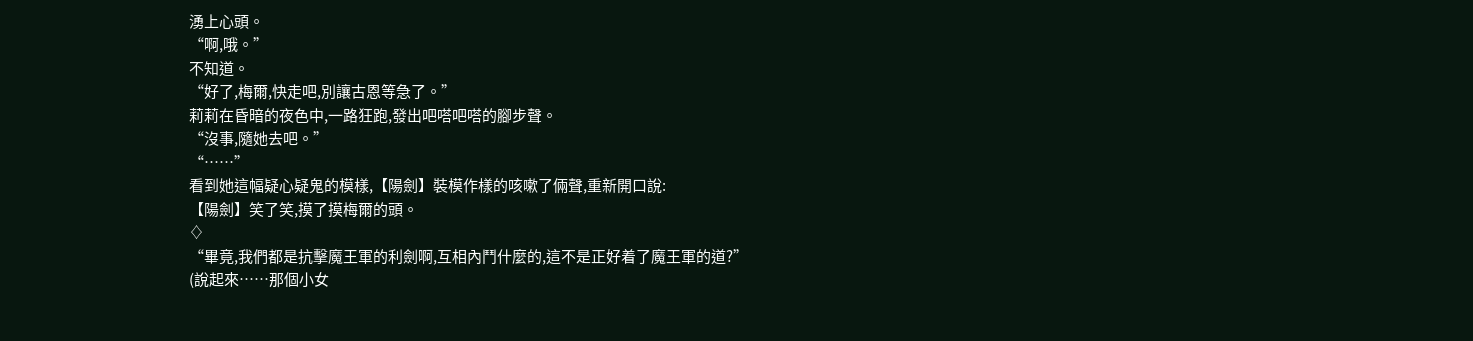湧上心頭。
“啊,哦。”
不知道。
“好了,梅爾,快走吧,別讓古恩等急了。”
莉莉在昏暗的夜色中,一路狂跑,發出吧嗒吧嗒的腳步聲。
“沒事,隨她去吧。”
“……”
看到她這幅疑心疑鬼的模樣,【陽劍】裝模作樣的咳嗽了倆聲,重新開口說:
【陽劍】笑了笑,摸了摸梅爾的頭。
♢
“畢竟,我們都是抗擊魔王軍的利劍啊,互相內鬥什麼的,這不是正好着了魔王軍的道?”
(說起來……那個小女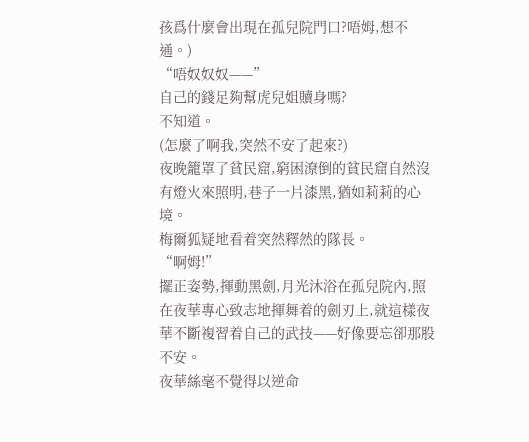孩爲什麼會出現在孤兒院門口?唔姆,想不通。)
“唔奴奴奴——”
自己的錢足夠幫虎兒姐贖身嗎?
不知道。
(怎麼了啊我,突然不安了起來?)
夜晚籠罩了貧民窟,窮困潦倒的貧民窟自然沒有燈火來照明,巷子一片漆黑,猶如莉莉的心境。
梅爾狐疑地看着突然釋然的隊長。
“啊姆!”
擺正姿勢,揮動黑劍,月光沐浴在孤兒院內,照在夜華專心致志地揮舞着的劍刃上,就這樣夜華不斷複習着自己的武技——好像要忘卻那股不安。
夜華絲毫不覺得以逆命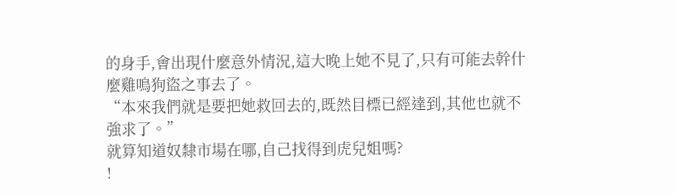的身手,會出現什麼意外情況,這大晚上她不見了,只有可能去幹什麼雞鳴狗盜之事去了。
“本來我們就是要把她救回去的,既然目標已經達到,其他也就不強求了。”
就算知道奴隸市場在哪,自己找得到虎兒姐嗎?
!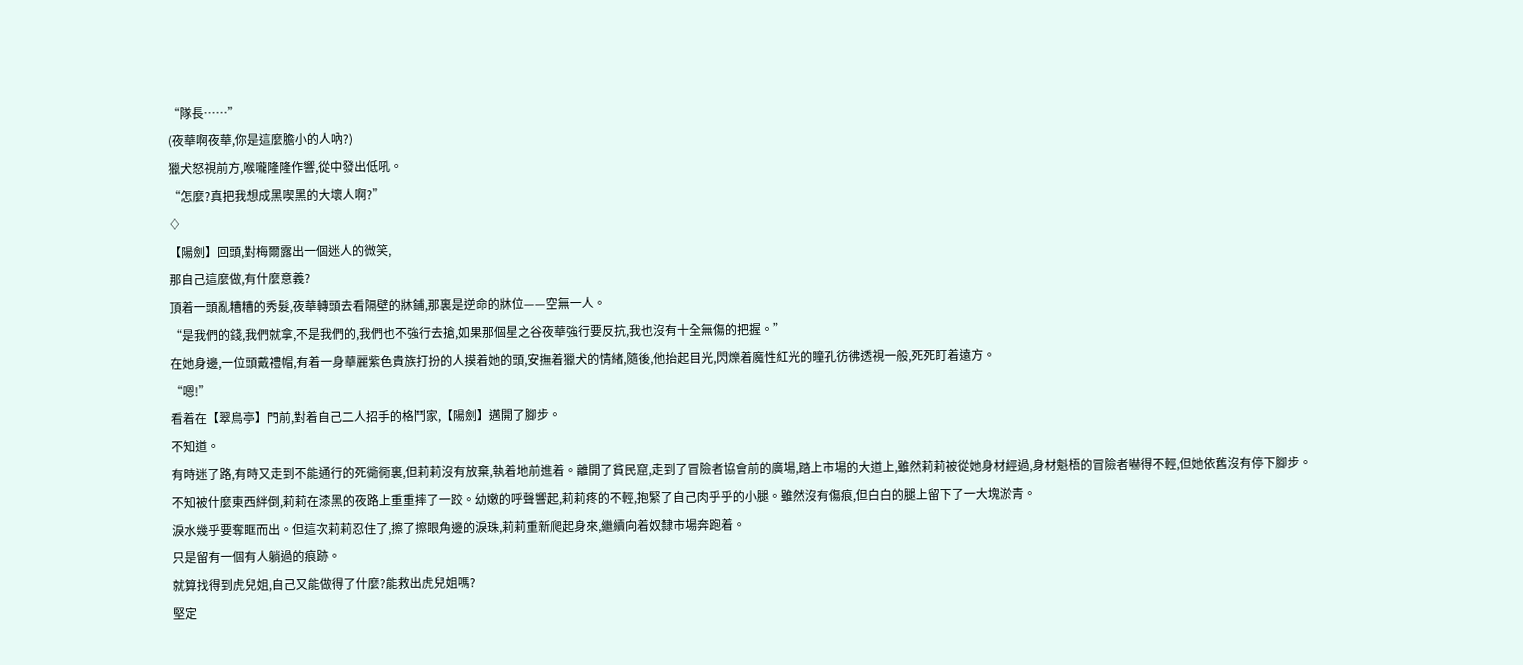“隊長……”
(夜華啊夜華,你是這麼膽小的人吶?)
獵犬怒視前方,喉嚨隆隆作響,從中發出低吼。
“怎麼?真把我想成黑喫黑的大壞人啊?”
♢
【陽劍】回頭,對梅爾露出一個迷人的微笑,
那自己這麼做,有什麼意義?
頂着一頭亂糟糟的秀髮,夜華轉頭去看隔壁的牀鋪,那裏是逆命的牀位——空無一人。
“是我們的錢,我們就拿,不是我們的,我們也不強行去搶,如果那個星之谷夜華強行要反抗,我也沒有十全無傷的把握。”
在她身邊,一位頭戴禮帽,有着一身華麗紫色貴族打扮的人摸着她的頭,安撫着獵犬的情緒,隨後,他抬起目光,閃爍着魔性紅光的瞳孔彷彿透視一般,死死盯着遠方。
“嗯!”
看着在【翠鳥亭】門前,對着自己二人招手的格鬥家,【陽劍】邁開了腳步。
不知道。
有時迷了路,有時又走到不能通行的死衚衕裏,但莉莉沒有放棄,執着地前進着。離開了貧民窟,走到了冒險者協會前的廣場,踏上市場的大道上,雖然莉莉被從她身材經過,身材魁梧的冒險者嚇得不輕,但她依舊沒有停下腳步。
不知被什麼東西絆倒,莉莉在漆黑的夜路上重重摔了一跤。幼嫩的呼聲響起,莉莉疼的不輕,抱緊了自己肉乎乎的小腿。雖然沒有傷痕,但白白的腿上留下了一大塊淤青。
淚水幾乎要奪眶而出。但這次莉莉忍住了,擦了擦眼角邊的淚珠,莉莉重新爬起身來,繼續向着奴隸市場奔跑着。
只是留有一個有人躺過的痕跡。
就算找得到虎兒姐,自己又能做得了什麼?能救出虎兒姐嗎?
堅定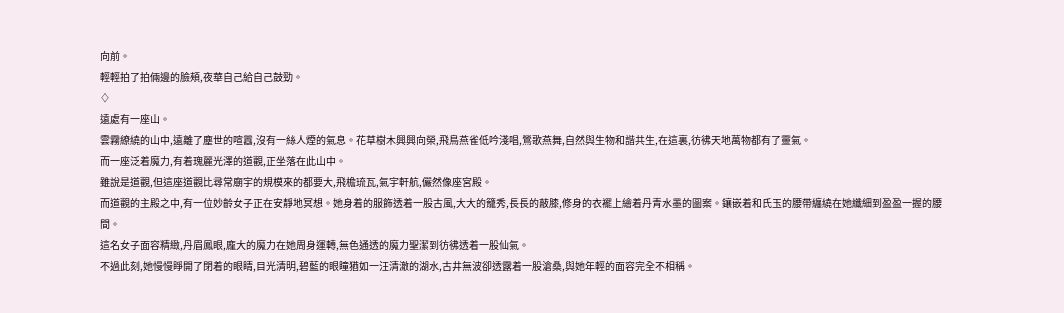向前。
輕輕拍了拍倆邊的臉頰,夜華自己給自己鼓勁。
♢
遠處有一座山。
雲霧繚繞的山中,遠離了塵世的喧囂,沒有一絲人煙的氣息。花草樹木興興向榮,飛鳥燕雀低吟淺唱,鶯歌燕舞,自然與生物和諧共生,在這裏,彷彿天地萬物都有了靈氣。
而一座泛着魔力,有着瑰麗光澤的道觀,正坐落在此山中。
雖說是道觀,但這座道觀比尋常廟宇的規模來的都要大,飛檐琉瓦,氣宇軒航,儼然像座宮殿。
而道觀的主殿之中,有一位妙齡女子正在安靜地冥想。她身着的服飾透着一股古風,大大的籠秀,長長的蔽膝,修身的衣襬上繪着丹青水墨的圖案。鑲嵌着和氏玉的腰帶纏繞在她纖細到盈盈一握的腰間。
這名女子面容精緻,丹眉鳳眼,龐大的魔力在她周身運轉,無色通透的魔力聖潔到彷彿透着一股仙氣。
不過此刻,她慢慢睜開了閉着的眼睛,目光清明,碧藍的眼瞳猶如一汪清澈的湖水,古井無波卻透露着一股滄桑,與她年輕的面容完全不相稱。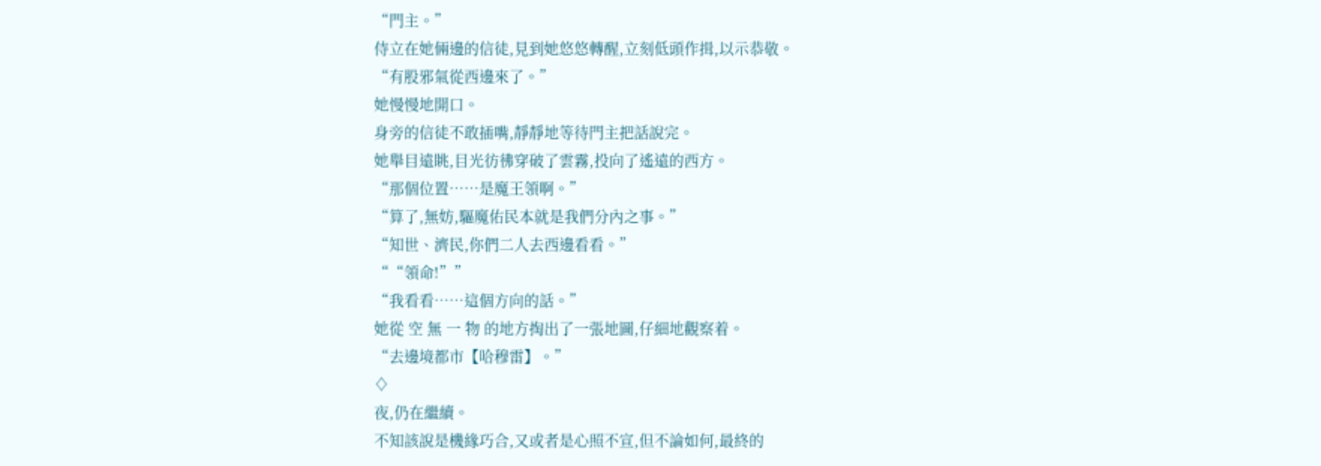“門主。”
侍立在她倆邊的信徒,見到她悠悠轉醒,立刻低頭作揖,以示恭敬。
“有股邪氣從西邊來了。”
她慢慢地開口。
身旁的信徒不敢插嘴,靜靜地等待門主把話說完。
她舉目遠眺,目光彷彿穿破了雲霧,投向了遙遠的西方。
“那個位置……是魔王領啊。”
“算了,無妨,驅魔佑民本就是我們分內之事。”
“知世、濟民,你們二人去西邊看看。”
““領命!””
“我看看……這個方向的話。”
她從 空 無 一 物 的地方掏出了一張地圖,仔細地觀察着。
“去邊境都市【哈穆雷】。”
♢
夜,仍在繼續。
不知該說是機緣巧合,又或者是心照不宣,但不論如何,最終的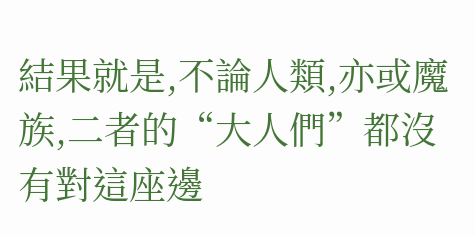結果就是,不論人類,亦或魔族,二者的“大人們”都沒有對這座邊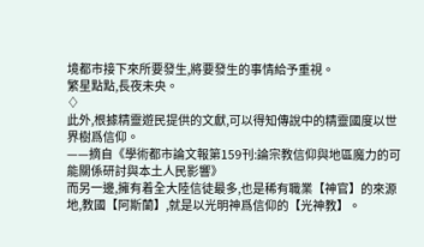境都市接下來所要發生,將要發生的事情給予重視。
繁星點點,長夜未央。
♢
此外,根據精靈遊民提供的文獻,可以得知傳說中的精靈國度以世界樹爲信仰。
——摘自《學術都市論文報第159刊:論宗教信仰與地區魔力的可能關係研討與本土人民影響》
而另一邊,擁有着全大陸信徒最多,也是稀有職業【神官】的來源地,教國【阿斯蘭】,就是以光明神爲信仰的【光神教】。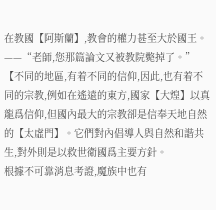在教國【阿斯蘭】,教會的權力甚至大於國王。
——“老師,您那篇論文又被教院斃掉了。”
【不同的地區,有着不同的信仰,因此,也有着不同的宗教,例如在遙遠的東方,國家【大煌】以真龍爲信仰,但國內最大的宗教卻是信奉天地自然的【太虛門】。它們對內倡導人與自然和諧共生,對外則是以救世衛國爲主要方針。
根據不可靠消息考證,魔族中也有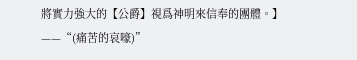將實力強大的【公爵】視爲神明來信奉的團體。】
——“(痛苦的哀嚎)”